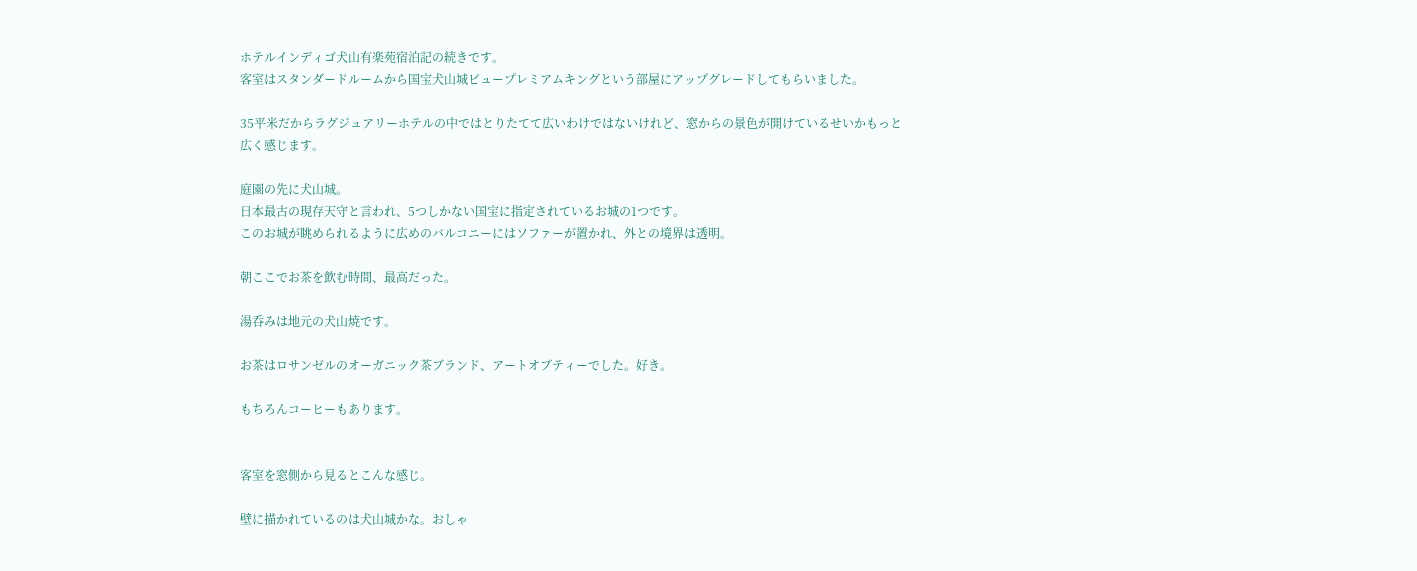ホテルインディゴ犬山有楽苑宿泊記の続きです。
客室はスタンダードルームから国宝犬山城ビュープレミアムキングという部屋にアップグレードしてもらいました。

35平米だからラグジュアリーホテルの中ではとりたてて広いわけではないけれど、窓からの景色が開けているせいかもっと広く感じます。

庭園の先に犬山城。
日本最古の現存天守と言われ、5つしかない国宝に指定されているお城の1つです。
このお城が眺められるように広めのバルコニーにはソファーが置かれ、外との境界は透明。

朝ここでお茶を飲む時間、最高だった。

湯呑みは地元の犬山焼です。

お茶はロサンゼルのオーガニック茶ブランド、アートオブティーでした。好き。

もちろんコーヒーもあります。


客室を窓側から見るとこんな感じ。

壁に描かれているのは犬山城かな。おしゃ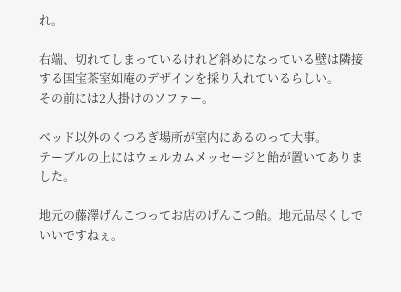れ。

右端、切れてしまっているけれど斜めになっている壁は隣接する国宝茶室如庵のデザインを採り入れているらしい。
その前には2人掛けのソファー。

ベッド以外のくつろぎ場所が室内にあるのって大事。
テーブルの上にはウェルカムメッセージと飴が置いてありました。

地元の藤澤げんこつってお店のげんこつ飴。地元品尽くしでいいですねぇ。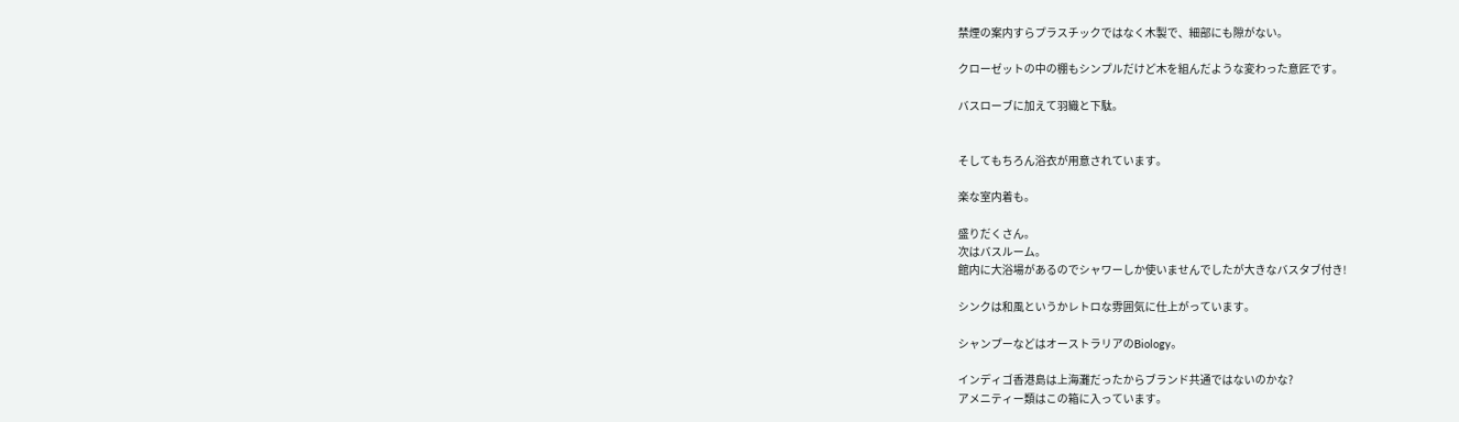禁煙の案内すらプラスチックではなく木製で、細部にも隙がない。

クローゼットの中の棚もシンプルだけど木を組んだような変わった意匠です。

バスローブに加えて羽織と下駄。


そしてもちろん浴衣が用意されています。

楽な室内着も。

盛りだくさん。
次はバスルーム。
館内に大浴場があるのでシャワーしか使いませんでしたが大きなバスタブ付き!

シンクは和風というかレトロな雰囲気に仕上がっています。

シャンプーなどはオーストラリアのBiology。

インディゴ香港島は上海灘だったからブランド共通ではないのかな?
アメニティー類はこの箱に入っています。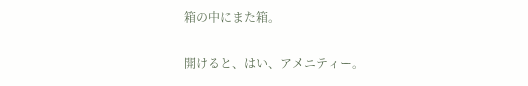箱の中にまた箱。

開けると、はい、アメニティー。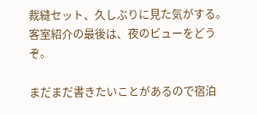裁縫セット、久しぶりに見た気がする。
客室紹介の最後は、夜のビューをどうぞ。

まだまだ書きたいことがあるので宿泊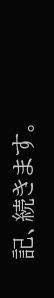記、続きます。